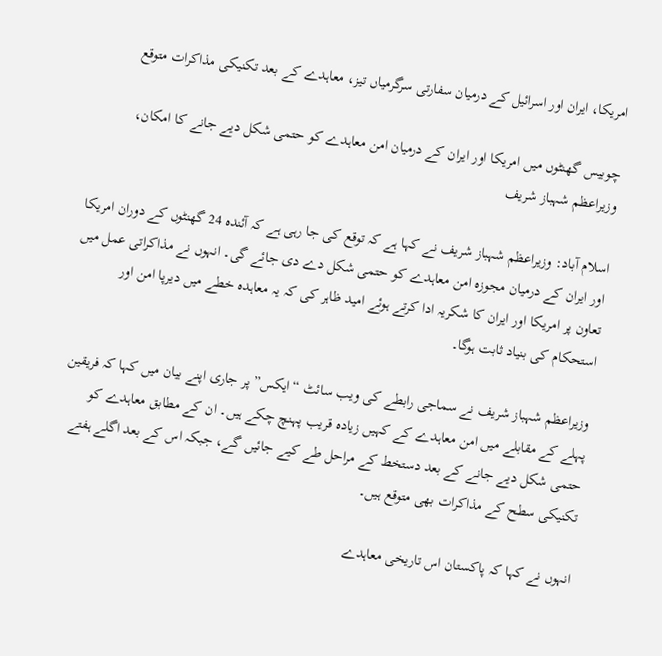امریکا، ایران اور اسرائیل کے درمیان سفارتی سرگرمیاں تیز، معاہدے کے بعد تکنیکی مذاکرات متوقع

چوبیس گھنٹوں میں امریکا اور ایران کے درمیان امن معاہدے کو حتمی شکل دیے جانے کا امکان، وزیراعظم شہباز شریف

اسلام آباد: وزیراعظم شہباز شریف نے کہا ہے کہ توقع کی جا رہی ہے کہ آئندہ 24 گھنٹوں کے دوران امریکا اور ایران کے درمیان مجوزہ امن معاہدے کو حتمی شکل دے دی جائے گی۔ انہوں نے مذاکراتی عمل میں تعاون پر امریکا اور ایران کا شکریہ ادا کرتے ہوئے امید ظاہر کی کہ یہ معاہدہ خطے میں دیرپا امن اور استحکام کی بنیاد ثابت ہوگا۔

وزیراعظم شہباز شریف نے سماجی رابطے کی ویب سائٹ “ایکس” پر جاری اپنے بیان میں کہا کہ فریقین پہلے کے مقابلے میں امن معاہدے کے کہیں زیادہ قریب پہنچ چکے ہیں۔ ان کے مطابق معاہدے کو حتمی شکل دیے جانے کے بعد دستخط کے مراحل طے کیے جائیں گے، جبکہ اس کے بعد اگلے ہفتے تکنیکی سطح کے مذاکرات بھی متوقع ہیں۔

انہوں نے کہا کہ پاکستان اس تاریخی معاہدے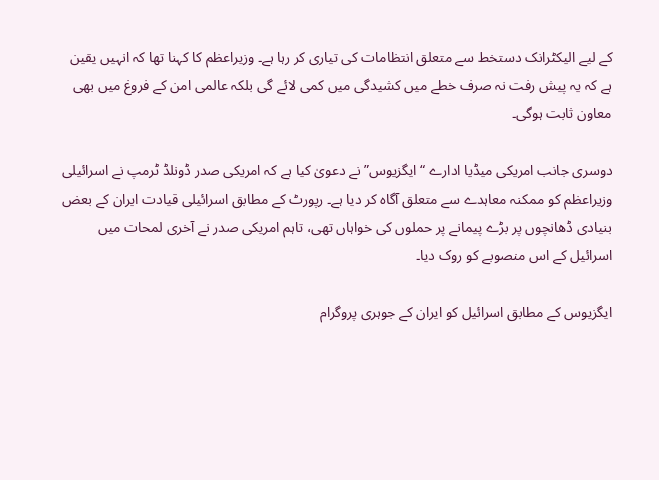کے لیے الیکٹرانک دستخط سے متعلق انتظامات کی تیاری کر رہا ہے۔ وزیراعظم کا کہنا تھا کہ انہیں یقین ہے کہ یہ پیش رفت نہ صرف خطے میں کشیدگی میں کمی لائے گی بلکہ عالمی امن کے فروغ میں بھی معاون ثابت ہوگی۔

دوسری جانب امریکی میڈیا ادارے “ایگزیوس” نے دعویٰ کیا ہے کہ امریکی صدر ڈونلڈ ٹرمپ نے اسرائیلی وزیراعظم کو ممکنہ معاہدے سے متعلق آگاہ کر دیا ہے۔ رپورٹ کے مطابق اسرائیلی قیادت ایران کے بعض بنیادی ڈھانچوں پر بڑے پیمانے پر حملوں کی خواہاں تھی، تاہم امریکی صدر نے آخری لمحات میں اسرائیل کے اس منصوبے کو روک دیا۔

ایگزیوس کے مطابق اسرائیل کو ایران کے جوہری پروگرام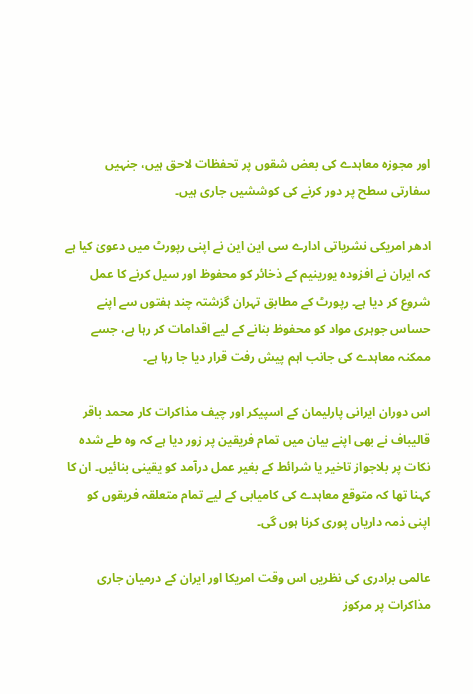اور مجوزہ معاہدے کی بعض شقوں پر تحفظات لاحق ہیں، جنہیں سفارتی سطح پر دور کرنے کی کوششیں جاری ہیں۔

ادھر امریکی نشریاتی ادارے سی این این نے اپنی رپورٹ میں دعویٰ کیا ہے کہ ایران نے افزودہ یورینیم کے ذخائر کو محفوظ اور سیل کرنے کا عمل شروع کر دیا ہے۔ رپورٹ کے مطابق تہران گزشتہ چند ہفتوں سے اپنے حساس جوہری مواد کو محفوظ بنانے کے لیے اقدامات کر رہا ہے، جسے ممکنہ معاہدے کی جانب اہم پیش رفت قرار دیا جا رہا ہے۔

اس دوران ایرانی پارلیمان کے اسپیکر اور چیف مذاکرات کار محمد باقر قالیباف نے بھی اپنے بیان میں تمام فریقین پر زور دیا ہے کہ وہ طے شدہ نکات پر بلاجواز تاخیر یا شرائط کے بغیر عمل درآمد کو یقینی بنائیں۔ ان کا کہنا تھا کہ متوقع معاہدے کی کامیابی کے لیے تمام متعلقہ فریقوں کو اپنی ذمہ داریاں پوری کرنا ہوں گی۔

عالمی برادری کی نظریں اس وقت امریکا اور ایران کے درمیان جاری مذاکرات پر مرکوز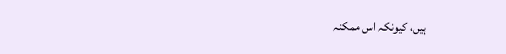ہیں، کیونکہ اس ممکنہ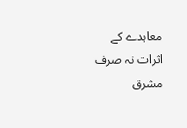معاہدے کے اثرات نہ صرف مشرق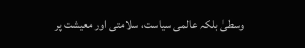وسطیٰ بلکہ عالمی سیاست، سلامتی اور معیشت پر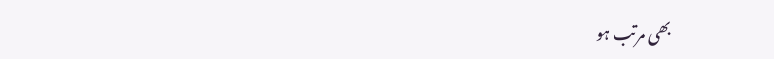بھی مرتب ہو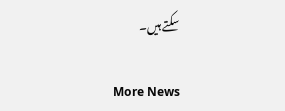سکتے ہیں۔

More News